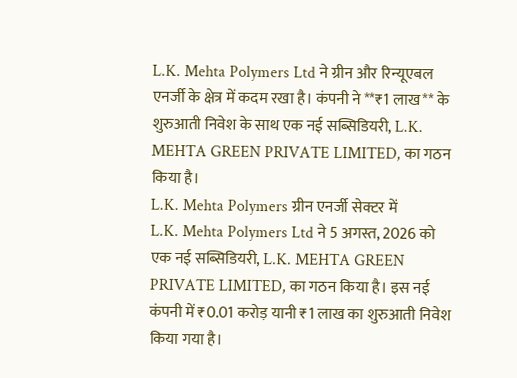L.K. Mehta Polymers Ltd ने ग्रीन और रिन्यूएबल एनर्जी के क्षेत्र में कदम रखा है। कंपनी ने **₹1 लाख** के शुरुआती निवेश के साथ एक नई सब्सिडियरी, L.K. MEHTA GREEN PRIVATE LIMITED, का गठन किया है।
L.K. Mehta Polymers ग्रीन एनर्जी सेक्टर में
L.K. Mehta Polymers Ltd ने 5 अगस्त, 2026 को एक नई सब्सिडियरी, L.K. MEHTA GREEN PRIVATE LIMITED, का गठन किया है। इस नई कंपनी में ₹0.01 करोड़ यानी ₹1 लाख का शुरुआती निवेश किया गया है।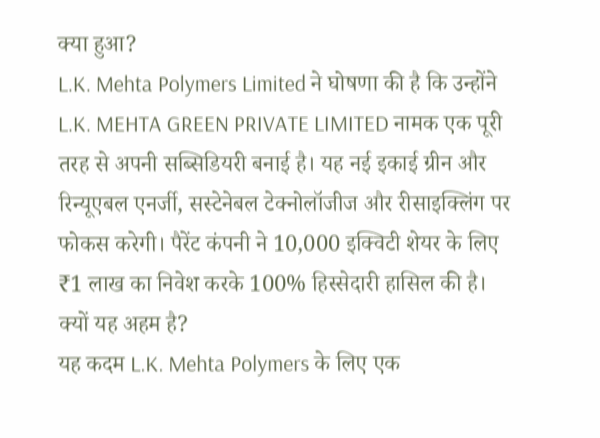क्या हुआ?
L.K. Mehta Polymers Limited ने घोषणा की है कि उन्होंने L.K. MEHTA GREEN PRIVATE LIMITED नामक एक पूरी तरह से अपनी सब्सिडियरी बनाई है। यह नई इकाई ग्रीन और रिन्यूएबल एनर्जी, सस्टेनेबल टेक्नोलॉजीज और रीसाइक्लिंग पर फोकस करेगी। पैरेंट कंपनी ने 10,000 इक्विटी शेयर के लिए ₹1 लाख का निवेश करके 100% हिस्सेदारी हासिल की है।
क्यों यह अहम है?
यह कदम L.K. Mehta Polymers के लिए एक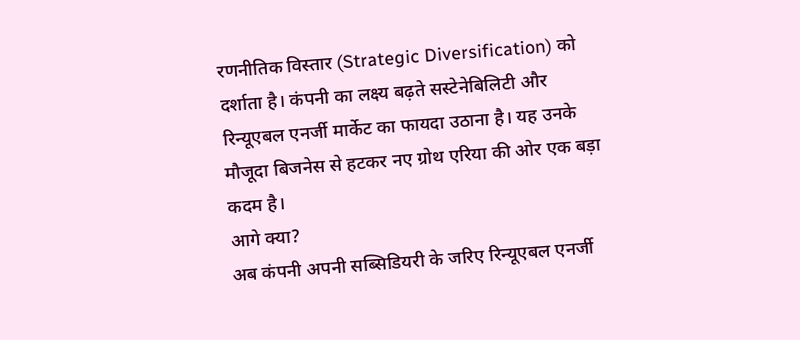रणनीतिक विस्तार (Strategic Diversification) को दर्शाता है। कंपनी का लक्ष्य बढ़ते सस्टेनेबिलिटी और रिन्यूएबल एनर्जी मार्केट का फायदा उठाना है। यह उनके मौजूदा बिजनेस से हटकर नए ग्रोथ एरिया की ओर एक बड़ा कदम है।
आगे क्या?
अब कंपनी अपनी सब्सिडियरी के जरिए रिन्यूएबल एनर्जी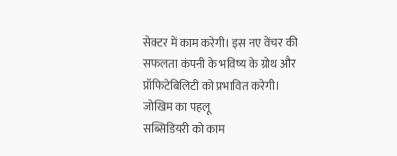सेक्टर में काम करेगी। इस नए वेंचर की सफलता कंपनी के भविष्य के ग्रोथ और प्रॉफिटेबिलिटी को प्रभावित करेगी।
जोखिम का पहलू
सब्सिडियरी को काम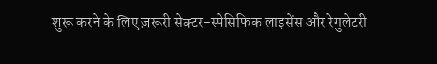शुरू करने के लिए ज़रूरी सेक्टर-स्पेसिफिक लाइसेंस और रेगुलेटरी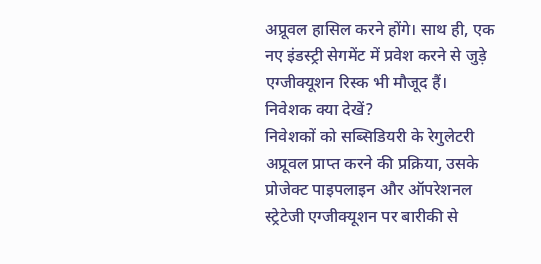अप्रूवल हासिल करने होंगे। साथ ही, एक नए इंडस्ट्री सेगमेंट में प्रवेश करने से जुड़े एग्जीक्यूशन रिस्क भी मौजूद हैं।
निवेशक क्या देखें?
निवेशकों को सब्सिडियरी के रेगुलेटरी अप्रूवल प्राप्त करने की प्रक्रिया, उसके प्रोजेक्ट पाइपलाइन और ऑपरेशनल स्ट्रेटेजी एग्जीक्यूशन पर बारीकी से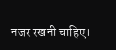नजर रखनी चाहिए।